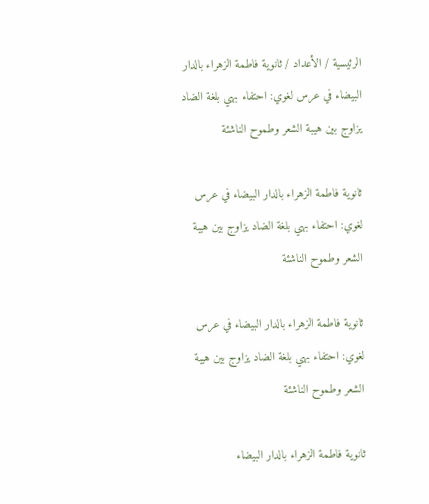الرئيسية / الأعداد / ثانوية فاطمة الزهراء بالدار البيضاء في عرس لغوي: احتفاء بهي بلغة الضاد يزاوج بين هيبة الشعر وطموح الناشئة

ثانوية فاطمة الزهراء بالدار البيضاء في عرس لغوي: احتفاء بهي بلغة الضاد يزاوج بين هيبة الشعر وطموح الناشئة

ثانوية فاطمة الزهراء بالدار البيضاء في عرس لغوي: احتفاء بهي بلغة الضاد يزاوج بين هيبة الشعر وطموح الناشئة

ثانوية فاطمة الزهراء بالدار البيضاء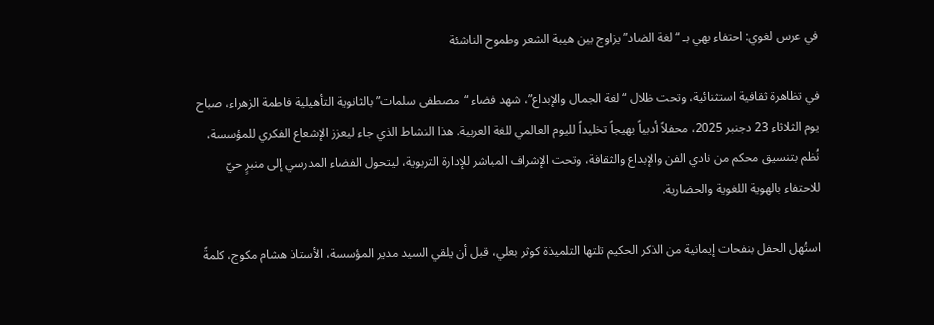في عرس لغوي: احتفاء بهي بـ “لغة الضاد” يزاوج بين هيبة الشعر وطموح الناشئة

في تظاهرة ثقافية استثنائية، وتحت ظلال “لغة الجمال والإبداع”، شهد فضاء “مصطفى سلمات” بالثانوية التأهيلية فاطمة الزهراء، صباح يوم الثلاثاء 23 دجنبر 2025، محفلاً أدبياً بهيجاً تخليداً لليوم العالمي للغة العربية. هذا النشاط الذي جاء ليعزز الإشعاع الفكري للمؤسسة، نُظم بتنسيق محكم من نادي الفن والإبداع والثقافة، وتحت الإشراف المباشر للإدارة التربوية، ليتحول الفضاء المدرسي إلى منبرٍ حيّ للاحتفاء بالهوية اللغوية والحضارية.

استُهل الحفل بنفحات إيمانية من الذكر الحكيم تلتها التلميذة كوثر بعلي، قبل أن يلقي السيد مدير المؤسسة، الأستاذ هشام مكوج، كلمةً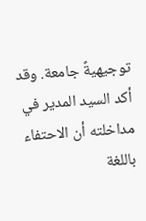توجيهيةً جامعة. وقد أكد السيد المدير في مداخلته أن الاحتفاء باللغة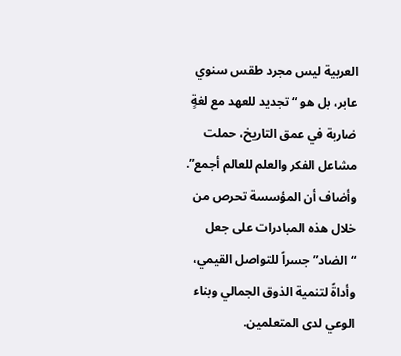العربية ليس مجرد طقس سنوي عابر، بل هو “تجديد للعهد مع لغةٍ ضاربة في عمق التاريخ، حملت مشاعل الفكر والعلم للعالم أجمع”. وأضاف أن المؤسسة تحرص من خلال هذه المبادرات على جعل “الضاد” جسراً للتواصل القيمي، وأداةً لتنمية الذوق الجمالي وبناء الوعي لدى المتعلمين.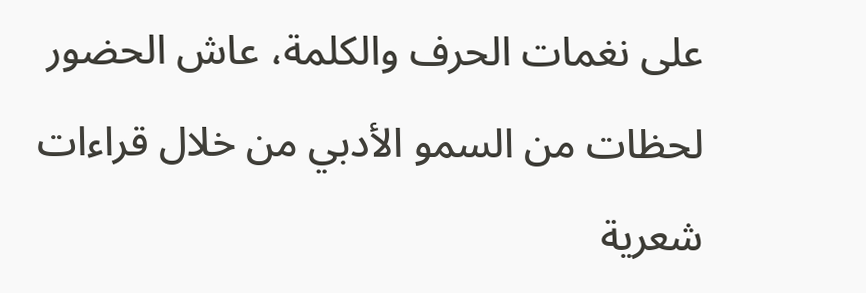على نغمات الحرف والكلمة، عاش الحضور لحظات من السمو الأدبي من خلال قراءات شعرية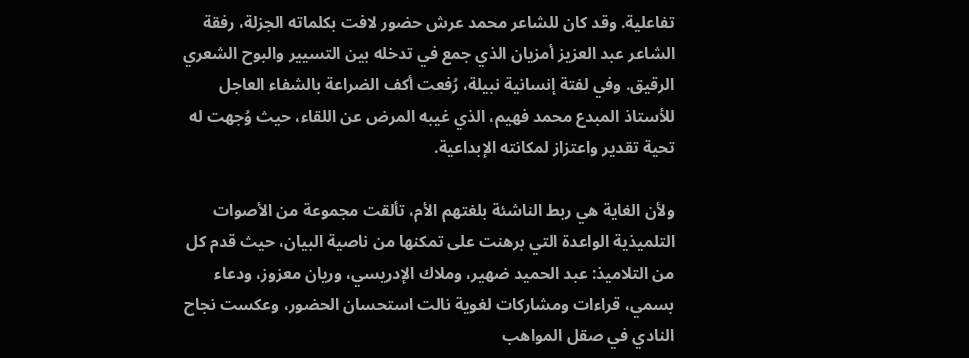تفاعلية. وقد كان للشاعر محمد عرش حضور لافت بكلماته الجزلة، رفقة الشاعر عبد العزيز أمزيان الذي جمع في تدخله بين التسيير والبوح الشعري الرقيق. وفي لفتة إنسانية نبيلة، رُفعت أكف الضراعة بالشفاء العاجل للأستاذ المبدع محمد فهيم، الذي غيبه المرض عن اللقاء، حيث وُجهت له تحية تقدير واعتزاز لمكانته الإبداعية.

ولأن الغاية هي ربط الناشئة بلغتهم الأم، تألقت مجموعة من الأصوات التلميذية الواعدة التي برهنت على تمكنها من ناصية البيان، حيث قدم كل من التلاميذ: عبد الحميد ضهير، وملاك الإدريسي، وريان معزوز، ودعاء بسمي، قراءات ومشاركات لغوية نالت استحسان الحضور، وعكست نجاح النادي في صقل المواهب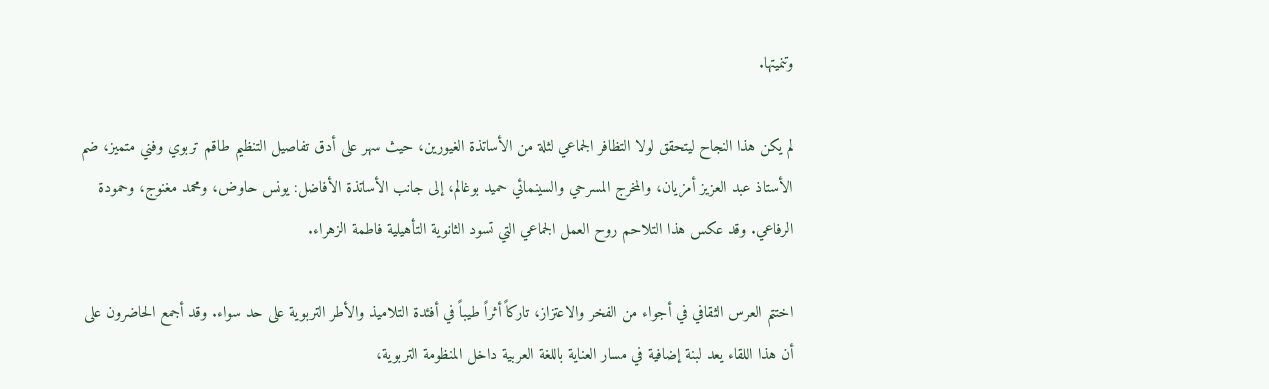وتنميتها.

لم يكن هذا النجاح ليتحقق لولا التظافر الجماعي لثلة من الأساتذة الغيورين، حيث سهر على أدق تفاصيل التنظيم طاقم تربوي وفني متميز، ضم الأستاذ عبد العزيز أمزيان، والمخرج المسرحي والسينمائي حميد بوغالم، إلى جانب الأساتذة الأفاضل: يونس حاوض، ومحمد مغنوج، وحمودة الرفاعي. وقد عكس هذا التلاحم روح العمل الجماعي التي تسود الثانوية التأهيلية فاطمة الزهراء.

اختتم العرس الثقافي في أجواء من الفخر والاعتزاز، تاركاً أثراً طيباً في أفئدة التلاميذ والأطر التربوية على حد سواء. وقد أجمع الحاضرون على أن هذا اللقاء يعد لبنة إضافية في مسار العناية باللغة العربية داخل المنظومة التربوية،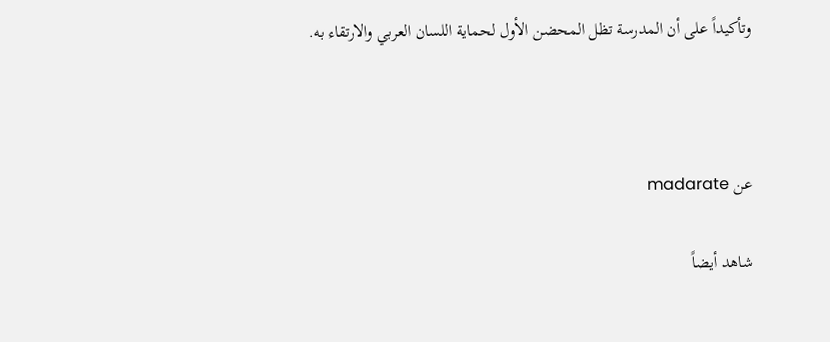وتأكيداً على أن المدرسة تظل المحضن الأول لحماية اللسان العربي والارتقاء به.



عن madarate

شاهد أيضاً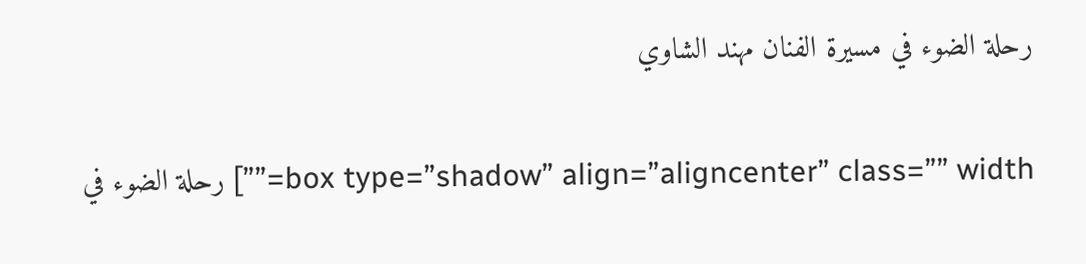رحلة الضوء في مسيرة الفنان مهند الشاوي

box type=”shadow” align=”aligncenter” class=”” width=””] رحلة الضوء في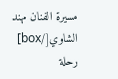مسيرة الفنان مهند الشاوي[/box]  رحلة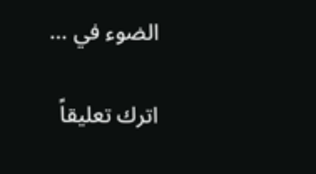الضوء في …

اترك تعليقاً